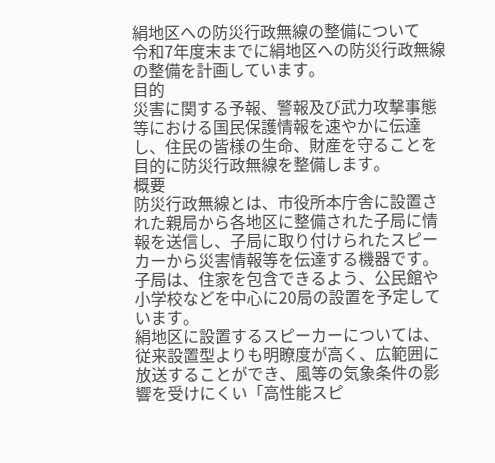絹地区への防災行政無線の整備について
令和7年度末までに絹地区への防災行政無線の整備を計画しています。
目的
災害に関する予報、警報及び武力攻撃事態等における国民保護情報を速やかに伝達し、住民の皆様の生命、財産を守ることを目的に防災行政無線を整備します。
概要
防災行政無線とは、市役所本庁舎に設置された親局から各地区に整備された子局に情報を送信し、子局に取り付けられたスピーカーから災害情報等を伝達する機器です。子局は、住家を包含できるよう、公民館や小学校などを中心に20局の設置を予定しています。
絹地区に設置するスピーカーについては、従来設置型よりも明瞭度が高く、広範囲に放送することができ、風等の気象条件の影響を受けにくい「高性能スピ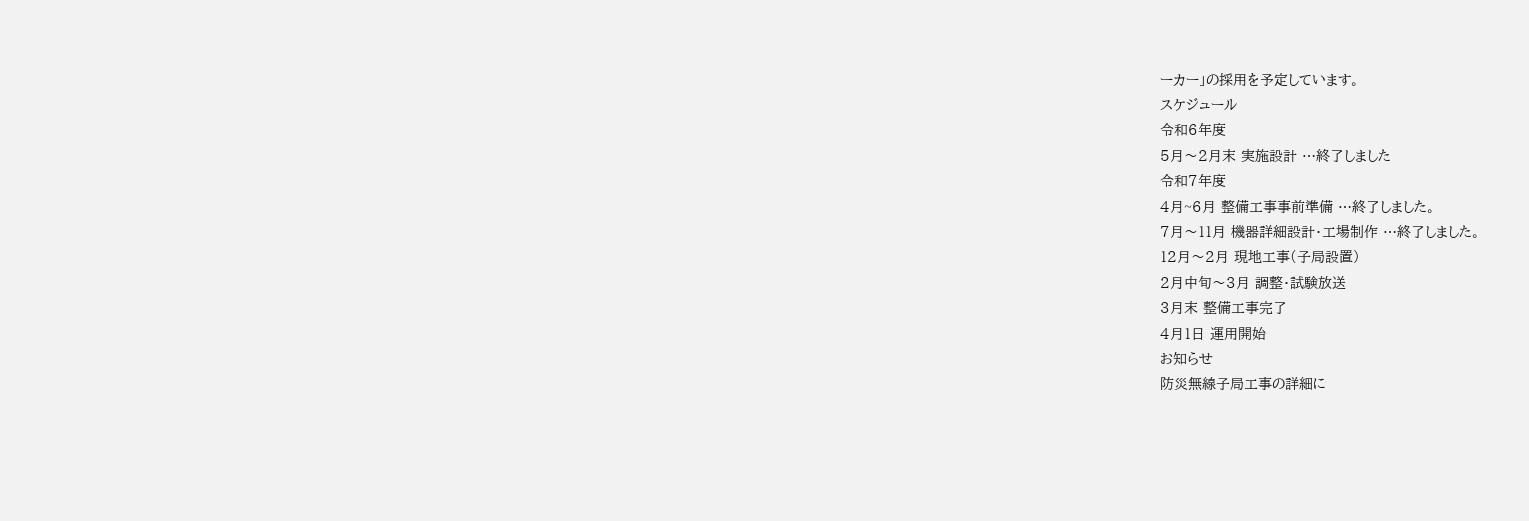ーカー」の採用を予定しています。
スケジュール
令和6年度
5月〜2月末 実施設計 …終了しました
令和7年度
4月~6月 整備工事事前準備 …終了しました。
7月〜11月 機器詳細設計・工場制作 …終了しました。
12月〜2月 現地工事(子局設置)
2月中旬〜3月 調整・試験放送
3月末 整備工事完了
4月1日 運用開始
お知らせ
防災無線子局工事の詳細に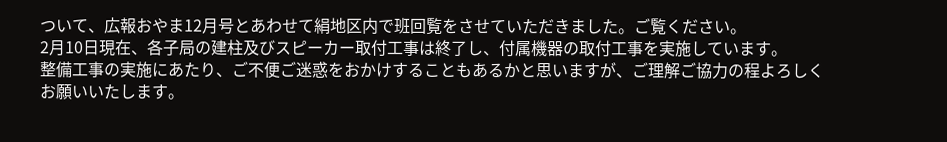ついて、広報おやま12月号とあわせて絹地区内で班回覧をさせていただきました。ご覧ください。
2月10日現在、各子局の建柱及びスピーカー取付工事は終了し、付属機器の取付工事を実施しています。
整備工事の実施にあたり、ご不便ご迷惑をおかけすることもあるかと思いますが、ご理解ご協力の程よろしくお願いいたします。